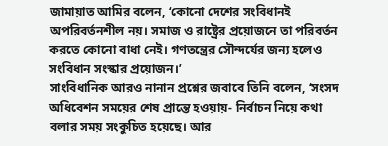জামায়াত আমির বলেন, ‘কোনো দেশের সংবিধানই অপরিবর্তনশীল নয়। সমাজ ও রাষ্ট্রের প্রয়োজনে তা পরিবর্তন করতে কোনো বাধা নেই। গণতন্ত্রের সৌন্দর্যের জন্য হলেও সংবিধান সংস্কার প্রয়োজন।’
সাংবিধানিক আরও নানান প্রশ্নের জবাবে তিনি বলেন, ‘সংসদ অধিবেশন সময়ের শেষ প্রান্তে হওয়ায়- নির্বাচন নিয়ে কথা বলার সময় সংকুচিত হয়েছে। আর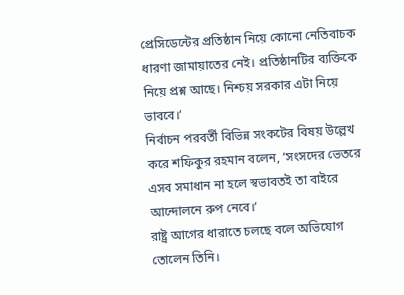প্রেসিডেন্টের প্রতিষ্ঠান নিয়ে কোনো নেতিবাচক ধারণা জামায়াতের নেই। প্রতিষ্ঠানটির ব্যক্তিকে নিয়ে প্রশ্ন আছে। নিশ্চয় সরকার এটা নিয়ে ভাববে।’
নির্বাচন পরবর্তী বিভিন্ন সংকটের বিষয় উল্লেখ করে শফিকুর রহমান বলেন, ‘সংসদের ভেতরে এসব সমাধান না হলে স্বভাবতই তা বাইরে আন্দোলনে রুপ নেবে।’
রাষ্ট্র আগের ধারাতে চলছে বলে অভিযোগ তোলেন তিনি।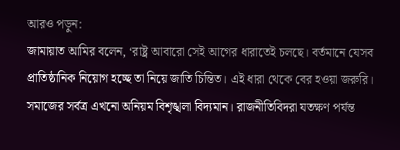আরও পড়ুন:
জামায়াত আমির বলেন, ‘রাষ্ট্র আবারো সেই আগের ধারাতেই চলছে। বর্তমানে যেসব প্রাতিষ্ঠানিক নিয়োগ হচ্ছে তা নিয়ে জাতি চিন্তিত। এই ধারা থেকে বের হওয়া জরুরি। সমাজের সর্বত্র এখনো অনিয়ম বিশৃঙ্খলা বিদ্যমান। রাজনীতিবিদরা যতক্ষণ পর্যন্ত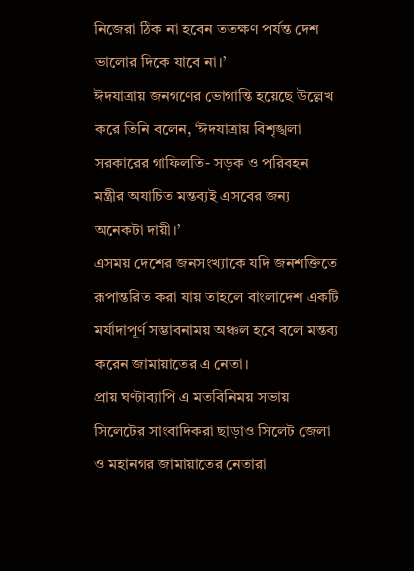নিজেরা ঠিক না হবেন ততক্ষণ পর্যন্ত দেশ ভালোর দিকে যাবে না।’
ঈদযাত্রায় জনগণের ভোগান্তি হয়েছে উল্লেখ করে তিনি বলেন, ‘ঈদযাত্রায় বিশৃঙ্খলা সরকারের গাফিলতি- সড়ক ও পরিবহন মন্ত্রীর অযাচিত মন্তব্যই এসবের জন্য অনেকটা দায়ী।’
এসময় দেশের জনসংখ্যাকে যদি জনশক্তিতে রূপান্তরিত করা যায় তাহলে বাংলাদেশ একটি মর্যাদাপূর্ণ সম্ভাবনাময় অঞ্চল হবে বলে মন্তব্য করেন জামায়াতের এ নেতা।
প্রায় ঘণ্টাব্যাপি এ মতবিনিময় সভায় সিলেটের সাংবাদিকরা ছাড়াও সিলেট জেলা ও মহানগর জামায়াতের নেতারা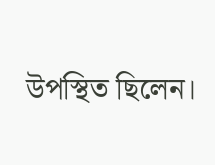উপস্থিত ছিলেন।